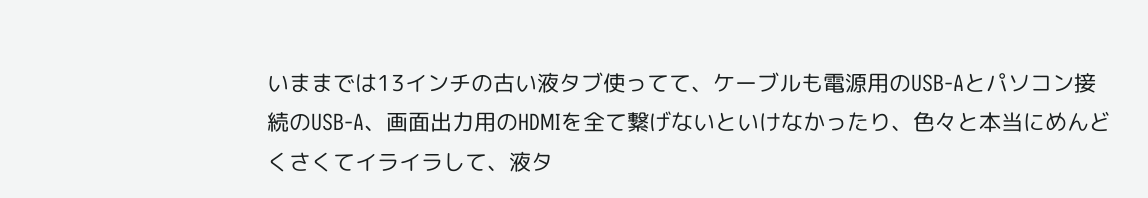いままでは13インチの古い液タブ使ってて、ケーブルも電源用のUSB-Aとパソコン接続のUSB-A、画面出力用のHDMIを全て繋げないといけなかったり、色々と本当にめんどくさくてイライラして、液タ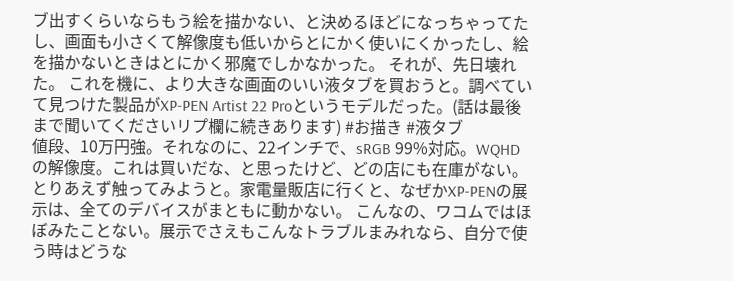ブ出すくらいならもう絵を描かない、と決めるほどになっちゃってたし、画面も小さくて解像度も低いからとにかく使いにくかったし、絵を描かないときはとにかく邪魔でしかなかった。 それが、先日壊れた。 これを機に、より大きな画面のいい液タブを買おうと。調べていて見つけた製品がXP-PEN Artist 22 Proというモデルだった。(話は最後まで聞いてくださいリプ欄に続きあります) #お描き #液タブ
値段、10万円強。それなのに、22インチで、sRGB 99%対応。WQHDの解像度。これは買いだな、と思ったけど、どの店にも在庫がない。 とりあえず触ってみようと。家電量販店に行くと、なぜかXP-PENの展示は、全てのデバイスがまともに動かない。 こんなの、ワコムではほぼみたことない。展示でさえもこんなトラブルまみれなら、自分で使う時はどうな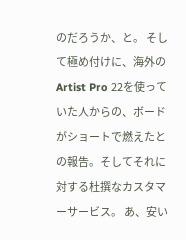のだろうか、と。 そして極め付けに、海外のArtist Pro 22を使っていた人からの、ボードがショートで燃えたとの報告。そしてそれに対する杜撰なカスタマーサービス。 あ、安い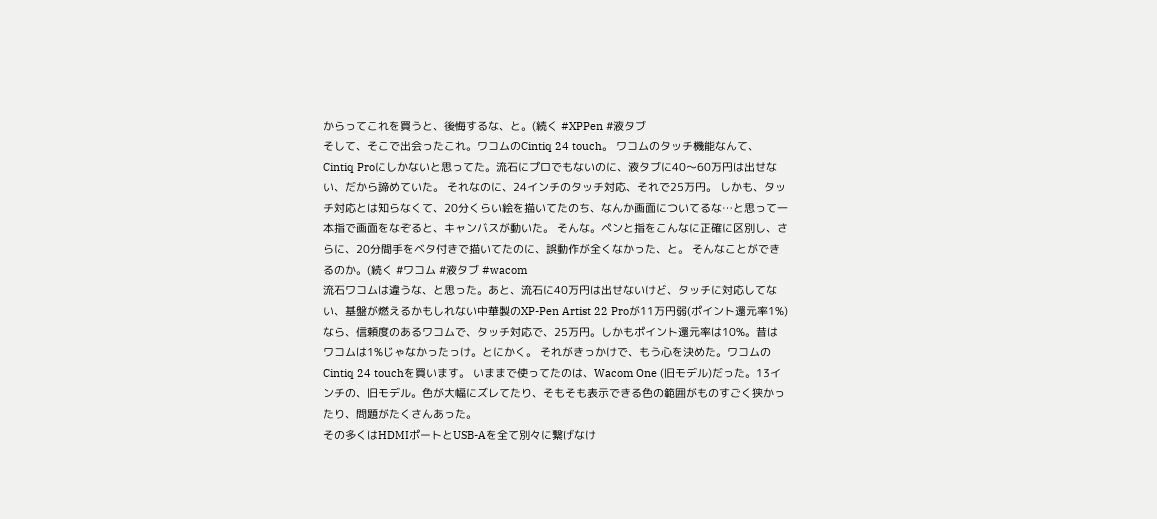からってこれを買うと、後悔するな、と。(続く #XPPen #液タブ
そして、そこで出会ったこれ。ワコムのCintiq 24 touch。 ワコムのタッチ機能なんて、Cintiq Proにしかないと思ってた。流石にプロでもないのに、液タブに40〜60万円は出せない、だから諦めていた。 それなのに、24インチのタッチ対応、それで25万円。 しかも、タッチ対応とは知らなくて、20分くらい絵を描いてたのち、なんか画面についてるな…と思って一本指で画面をなぞると、キャンバスが動いた。 そんな。ペンと指をこんなに正確に区別し、さらに、20分間手をベタ付きで描いてたのに、誤動作が全くなかった、と。 そんなことができるのか。(続く #ワコム #液タブ #wacom
流石ワコムは違うな、と思った。あと、流石に40万円は出せないけど、タッチに対応してない、基盤が燃えるかもしれない中華製のXP-Pen Artist 22 Proが11万円弱(ポイント還元率1%)なら、信頼度のあるワコムで、タッチ対応で、25万円。しかもポイント還元率は10%。昔はワコムは1%じゃなかったっけ。とにかく。 それがきっかけで、もう心を決めた。ワコムのCintiq 24 touchを買います。 いままで使ってたのは、Wacom One (旧モデル)だった。13インチの、旧モデル。色が大幅にズレてたり、そもそも表示できる色の範囲がものすごく狭かったり、問題がたくさんあった。
その多くはHDMIポートとUSB-Aを全て別々に繋げなけ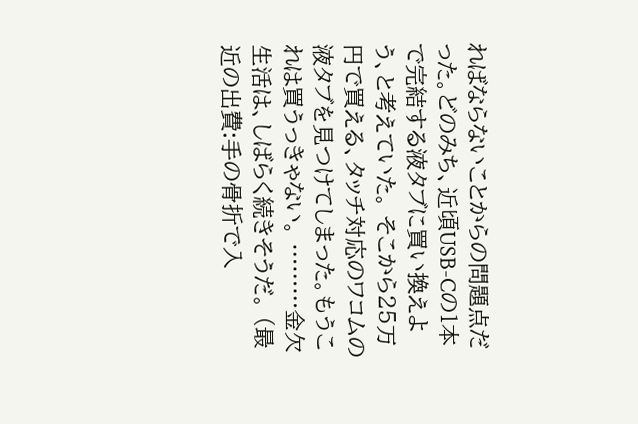ればならないことからの問題点だった。どのみち、近頃USB-Cの1本で完結する液タブに買い換えよう、と考えていた。 そこから25万円で買える、タッチ対応のワコムの液タブを見つけてしまった。もうこれは買うっきゃない。 ………金欠生活は、しばらく続きそうだ。 (最近の出費:手の骨折で入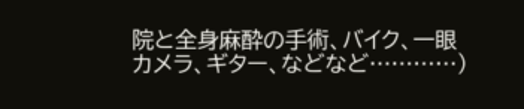院と全身麻酔の手術、バイク、一眼カメラ、ギター、などなど…………)